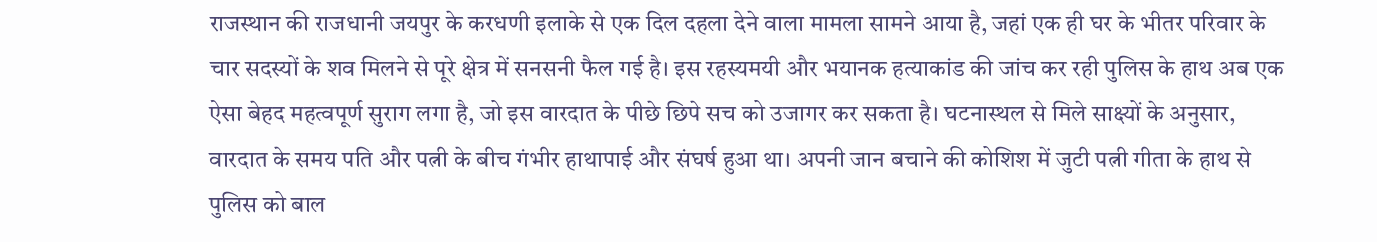राजस्थान की राजधानी जयपुर के करधणी इलाके से एक दिल दहला देने वाला मामला सामने आया है, जहां एक ही घर के भीतर परिवार के चार सदस्यों के शव मिलने से पूरे क्षेत्र में सनसनी फैल गई है। इस रहस्यमयी और भयानक हत्याकांड की जांच कर रही पुलिस के हाथ अब एक ऐसा बेहद महत्वपूर्ण सुराग लगा है, जो इस वारदात के पीछे छिपे सच को उजागर कर सकता है। घटनास्थल से मिले साक्ष्यों के अनुसार, वारदात के समय पति और पत्नी के बीच गंभीर हाथापाई और संघर्ष हुआ था। अपनी जान बचाने की कोशिश में जुटी पत्नी गीता के हाथ से पुलिस को बाल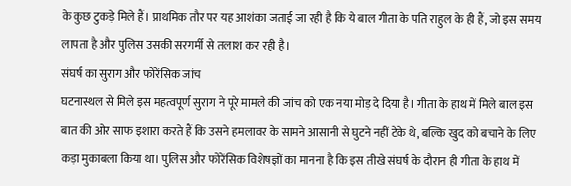के कुछ टुकड़े मिले हैं। प्राथमिक तौर पर यह आशंका जताई जा रही है कि ये बाल गीता के पति राहुल के ही हैं, जो इस समय लापता है और पुलिस उसकी सरगर्मी से तलाश कर रही है।
संघर्ष का सुराग और फोरेंसिक जांच
घटनास्थल से मिले इस महत्वपूर्ण सुराग ने पूरे मामले की जांच को एक नया मोड़ दे दिया है। गीता के हाथ में मिले बाल इस बात की ओर साफ इशारा करते हैं कि उसने हमलावर के सामने आसानी से घुटने नहीं टेके थे, बल्कि खुद को बचाने के लिए कड़ा मुकाबला किया था। पुलिस और फोरेंसिक विशेषज्ञों का मानना है कि इस तीखे संघर्ष के दौरान ही गीता के हाथ में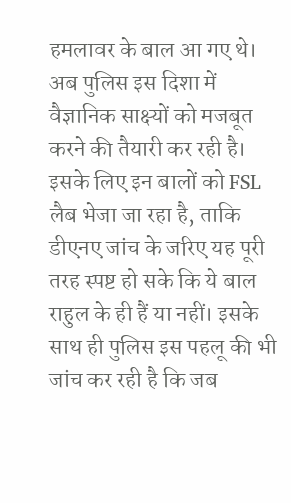हमलावर के बाल आ गए थे। अब पुलिस इस दिशा में वैज्ञानिक साक्ष्यों को मजबूत करने की तैयारी कर रही है। इसके लिए इन बालों को FSL लैब भेजा जा रहा है, ताकि डीएनए जांच के जरिए यह पूरी तरह स्पष्ट हो सके कि ये बाल राहुल के ही हैं या नहीं। इसके साथ ही पुलिस इस पहलू की भी जांच कर रही है कि जब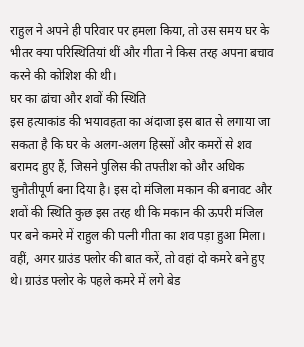राहुल ने अपने ही परिवार पर हमला किया, तो उस समय घर के भीतर क्या परिस्थितियां थीं और गीता ने किस तरह अपना बचाव करने की कोशिश की थी।
घर का ढांचा और शवों की स्थिति
इस हत्याकांड की भयावहता का अंदाजा इस बात से लगाया जा सकता है कि घर के अलग-अलग हिस्सों और कमरों से शव बरामद हुए हैं, जिसने पुलिस की तफ्तीश को और अधिक चुनौतीपूर्ण बना दिया है। इस दो मंजिला मकान की बनावट और शवों की स्थिति कुछ इस तरह थी कि मकान की ऊपरी मंजिल पर बने कमरे में राहुल की पत्नी गीता का शव पड़ा हुआ मिला। वहीं, अगर ग्राउंड फ्लोर की बात करें, तो वहां दो कमरे बने हुए थे। ग्राउंड फ्लोर के पहले कमरे में लगे बेड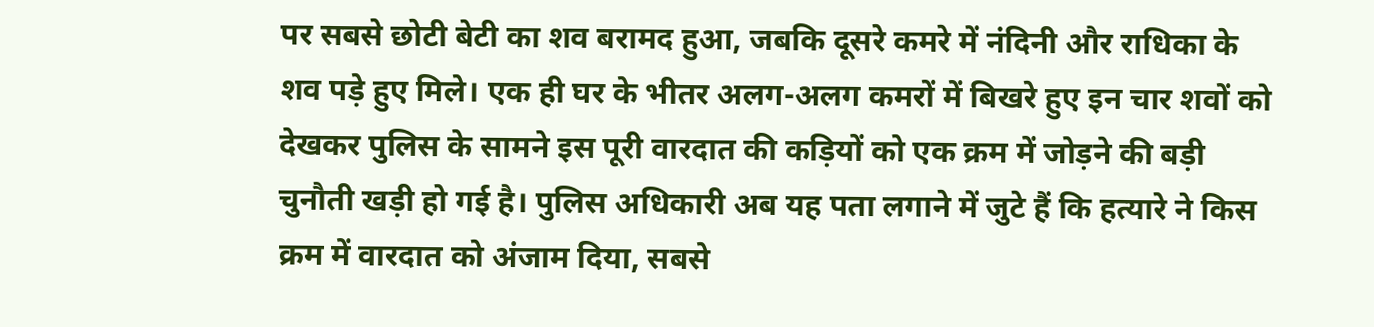पर सबसे छोटी बेटी का शव बरामद हुआ, जबकि दूसरे कमरे में नंदिनी और राधिका के शव पड़े हुए मिले। एक ही घर के भीतर अलग-अलग कमरों में बिखरे हुए इन चार शवों को देखकर पुलिस के सामने इस पूरी वारदात की कड़ियों को एक क्रम में जोड़ने की बड़ी चुनौती खड़ी हो गई है। पुलिस अधिकारी अब यह पता लगाने में जुटे हैं कि हत्यारे ने किस क्रम में वारदात को अंजाम दिया, सबसे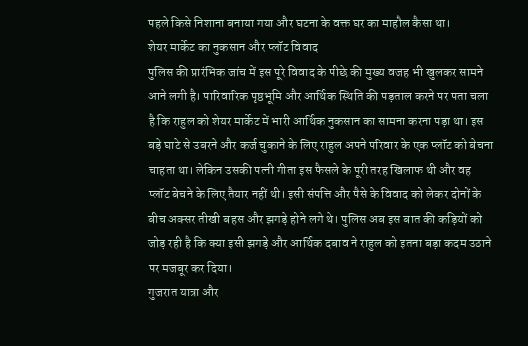पहले किसे निशाना बनाया गया और घटना के वक्त घर का माहौल कैसा था।
शेयर मार्केट का नुकसान और प्लॉट विवाद
पुलिस की प्रारंभिक जांच में इस पूरे विवाद के पीछे की मुख्य वजह भी खुलकर सामने आने लगी है। पारिवारिक पृष्ठभूमि और आर्थिक स्थिति की पड़ताल करने पर पता चला है कि राहुल को शेयर मार्केट में भारी आर्थिक नुकसान का सामना करना पड़ा था। इस बड़े घाटे से उबरने और कर्ज चुकाने के लिए राहुल अपने परिवार के एक प्लॉट को बेचना चाहता था। लेकिन उसकी पत्नी गीता इस फैसले के पूरी तरह खिलाफ थी और वह प्लॉट बेचने के लिए तैयार नहीं थी। इसी संपत्ति और पैसे के विवाद को लेकर दोनों के बीच अक्सर तीखी बहस और झगड़े होने लगे थे। पुलिस अब इस बात की कड़ियों को जोड़ रही है कि क्या इसी झगड़े और आर्थिक दबाव ने राहुल को इतना बड़ा कदम उठाने पर मजबूर कर दिया।
गुजरात यात्रा और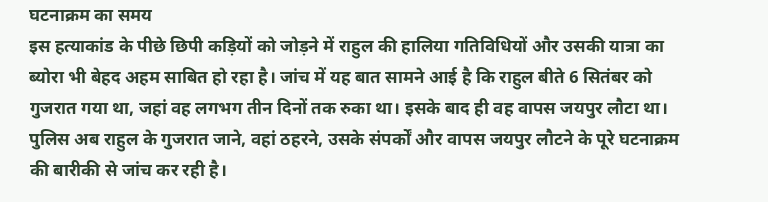घटनाक्रम का समय
इस हत्याकांड के पीछे छिपी कड़ियों को जोड़ने में राहुल की हालिया गतिविधियों और उसकी यात्रा का ब्योरा भी बेहद अहम साबित हो रहा है। जांच में यह बात सामने आई है कि राहुल बीते 6 सितंबर को गुजरात गया था, जहां वह लगभग तीन दिनों तक रुका था। इसके बाद ही वह वापस जयपुर लौटा था। पुलिस अब राहुल के गुजरात जाने, वहां ठहरने, उसके संपर्कों और वापस जयपुर लौटने के पूरे घटनाक्रम की बारीकी से जांच कर रही है।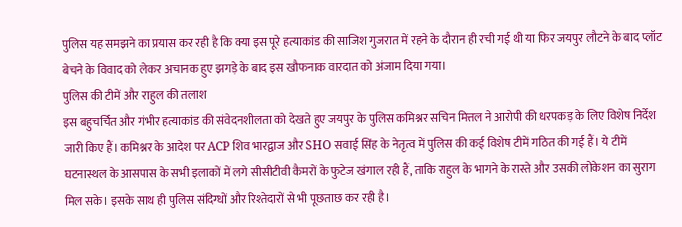पुलिस यह समझने का प्रयास कर रही है कि क्या इस पूरे हत्याकांड की साजिश गुजरात में रहने के दौरान ही रची गई थी या फिर जयपुर लौटने के बाद प्लॉट बेचने के विवाद को लेकर अचानक हुए झगड़े के बाद इस खौफनाक वारदात को अंजाम दिया गया।
पुलिस की टीमें और राहुल की तलाश
इस बहुचर्चित और गंभीर हत्याकांड की संवेदनशीलता को देखते हुए जयपुर के पुलिस कमिश्नर सचिन मित्तल ने आरोपी की धरपकड़ के लिए विशेष निर्देश जारी किए हैं। कमिश्नर के आदेश पर ACP शिव भारद्वाज और SHO सवाई सिंह के नेतृत्व में पुलिस की कई विशेष टीमें गठित की गई हैं। ये टीमें घटनास्थल के आसपास के सभी इलाकों में लगे सीसीटीवी कैमरों के फुटेज खंगाल रही हैं, ताकि राहुल के भागने के रास्ते और उसकी लोकेशन का सुराग मिल सके। इसके साथ ही पुलिस संदिग्धों और रिश्तेदारों से भी पूछताछ कर रही है।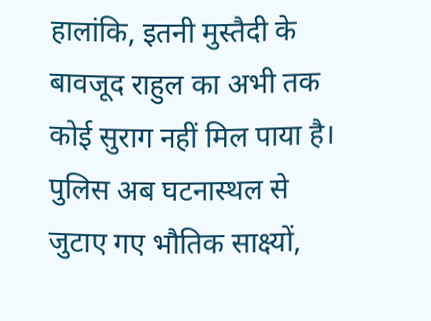हालांकि, इतनी मुस्तैदी के बावजूद राहुल का अभी तक कोई सुराग नहीं मिल पाया है। पुलिस अब घटनास्थल से जुटाए गए भौतिक साक्ष्यों,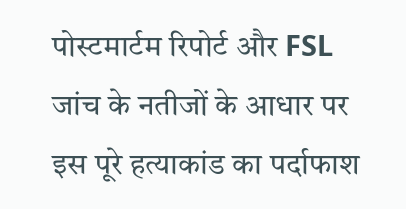पोस्टमार्टम रिपोर्ट और FSL जांच के नतीजों के आधार पर इस पूरे हत्याकांड का पर्दाफाश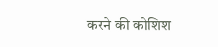करने की कोशिश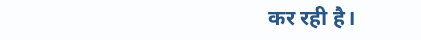कर रही है।